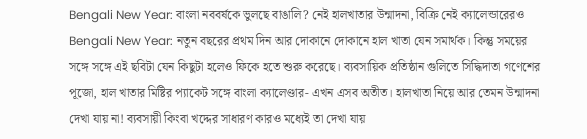Bengali New Year: বাংলা নববর্ষকে ভুলছে বাঙালি? নেই হালখাতার উন্মাদনা, বিক্রি নেই ক্যালেন্ডারেরও
Bengali New Year: নতুন বছরের প্রথম দিন আর দোকানে দোকানে হাল খাতা যেন সমার্থক। কিন্তু সময়ের সঙ্গে সঙ্গে এই ছবিটা যেন কিছুটা হলেও ফিকে হতে শুরু করেছে। ব্যবসায়িক প্রতিষ্ঠান গুলিতে সিদ্ধিদাতা গণেশের পূজো, হাল খাতার মিষ্টির প্যাকেট সঙ্গে বাংলা ক্যালেণ্ডার- এখন এসব অতীত। হালখাতা নিয়ে আর তেমন উন্মাদনা দেখা যায় না! ব্যবসায়ী কিংবা খদ্দের সাধারণ কারও মধ্যেই তা দেখা যায়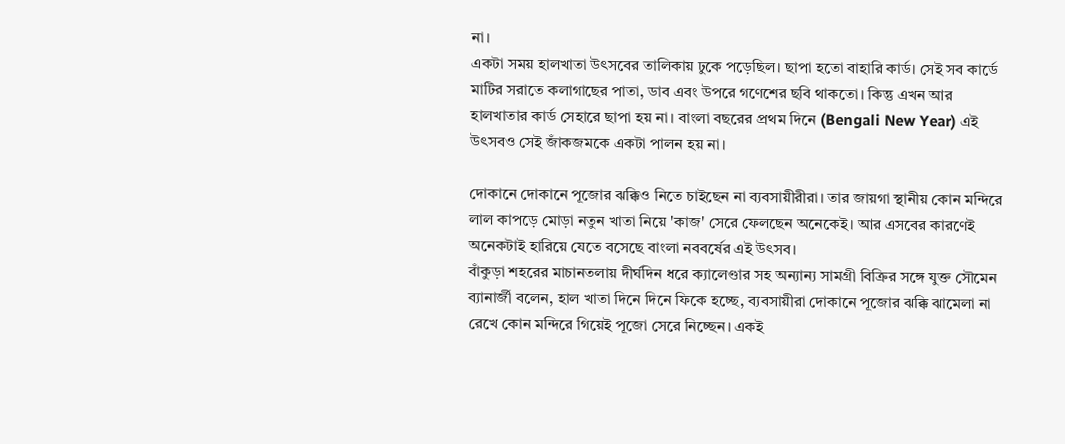না।
একটা সময় হালখাতা উৎসবের তালিকায় ঢুকে পড়েছিল। ছাপা হতো বাহারি কার্ড। সেই সব কার্ডে মাটির সরাতে কলাগাছের পাতা, ডাব এবং উপরে গণেশের ছবি থাকতো। কিন্তু এখন আর হালখাতার কার্ড সেহারে ছাপা হয় না। বাংলা বছরের প্রথম দিনে (Bengali New Year) এই উৎসবও সেই জাঁকজমকে একটা পালন হয় না।

দোকানে দোকানে পূজোর ঝক্কিও নিতে চাইছেন না ব্যবসায়ীরীরা। তার জায়গা স্থানীয় কোন মন্দিরে লাল কাপড়ে মোড়া নতুন খাতা নিয়ে 'কাজ' সেরে ফেলছেন অনেকেই। আর এসবের কারণেই অনেকটাই হারিয়ে যেতে বসেছে বাংলা নববর্ষের এই উৎসব।
বাঁকুড়া শহরের মাচানতলায় দীর্ঘদিন ধরে ক্যালেণ্ডার সহ অন্যান্য সামগ্রী বিক্রির সঙ্গে যুক্ত সৌমেন ব্যানার্জী বলেন, হাল খাতা দিনে দিনে ফিকে হচ্ছে, ব্যবসায়ীরা দোকানে পূজোর ঝক্কি ঝামেলা না রেখে কোন মন্দিরে গিয়েই পূজো সেরে নিচ্ছেন। একই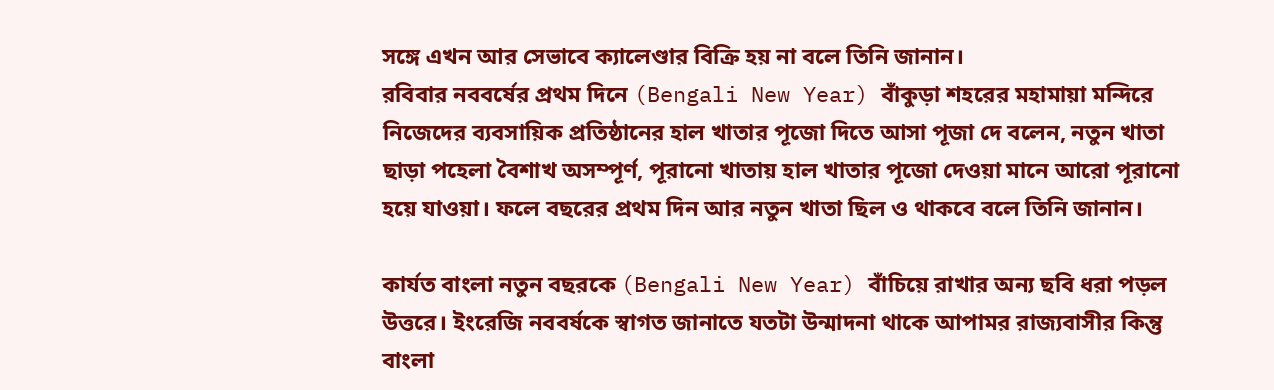সঙ্গে এখন আর সেভাবে ক্যালেণ্ডার বিক্রি হয় না বলে তিনি জানান।
রবিবার নববর্ষের প্রথম দিনে (Bengali New Year) বাঁকুড়া শহরের মহামায়া মন্দিরে নিজেদের ব্যবসায়িক প্রতিষ্ঠানের হাল খাতার পূজো দিতে আসা পূজা দে বলেন, নতুন খাতা ছাড়া পহেলা বৈশাখ অসম্পূর্ণ, পূরানো খাতায় হাল খাতার পূজো দেওয়া মানে আরো পূরানো হয়ে যাওয়া। ফলে বছরের প্রথম দিন আর নতুন খাতা ছিল ও থাকবে বলে তিনি জানান।

কার্যত বাংলা নতুন বছরকে (Bengali New Year) বাঁচিয়ে রাখার অন্য ছবি ধরা পড়ল উত্তরে। ইংরেজি নববর্ষকে স্বাগত জানাতে যতটা উন্মাদনা থাকে আপামর রাজ্যবাসীর কিন্তু বাংলা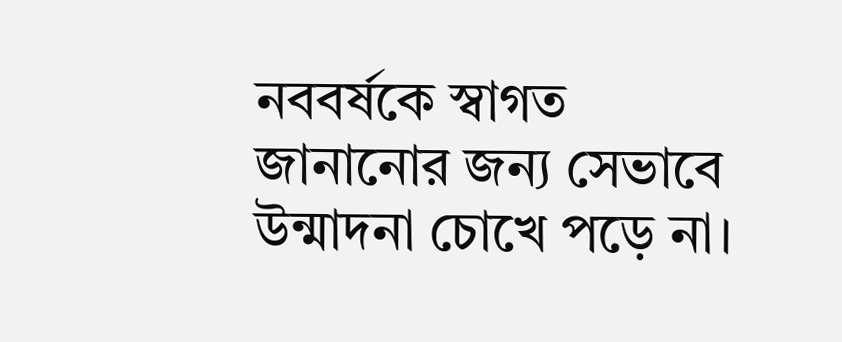নববর্ষকে স্বাগত জানানোর জন্য সেভাবে উন্মাদনা চোখে পড়ে না।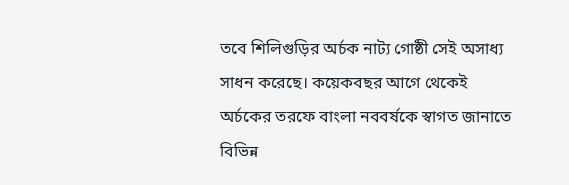তবে শিলিগুড়ির অর্চক নাট্য গোষ্ঠী সেই অসাধ্য সাধন করেছে। কয়েকবছর আগে থেকেই অর্চকের তরফে বাংলা নববর্ষকে স্বাগত জানাতে বিভিন্ন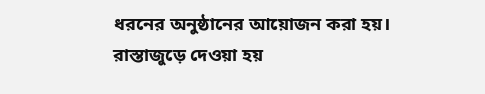ধরনের অনুষ্ঠানের আয়োজন করা হয়। রাস্তাজুড়ে দেওয়া হয়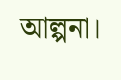আল্পনা।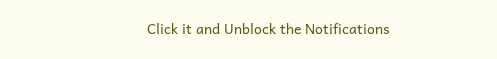Click it and Unblock the Notifications